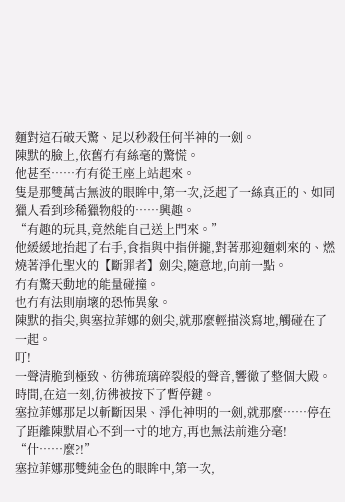麵對這石破天驚、足以秒殺任何半神的一劍。
陳默的臉上,依舊冇有絲毫的驚慌。
他甚至……冇有從王座上站起來。
隻是那雙萬古無波的眼眸中,第一次,泛起了一絲真正的、如同獵人看到珍稀獵物般的……興趣。
“有趣的玩具,竟然能自己送上門來。”
他緩緩地抬起了右手,食指與中指併攏,對著那迎麵刺來的、燃燒著淨化聖火的【斷罪者】劍尖,隨意地,向前一點。
冇有驚天動地的能量碰撞。
也冇有法則崩壞的恐怖異象。
陳默的指尖,與塞拉菲娜的劍尖,就那麼輕描淡寫地,觸碰在了一起。
叮!
一聲清脆到極致、彷彿琉璃碎裂般的聲音,響徹了整個大殿。
時間,在這一刻,彷彿被按下了暫停鍵。
塞拉菲娜那足以斬斷因果、淨化神明的一劍,就那麼……停在了距離陳默眉心不到一寸的地方,再也無法前進分毫!
“什……麼?!”
塞拉菲娜那雙純金色的眼眸中,第一次,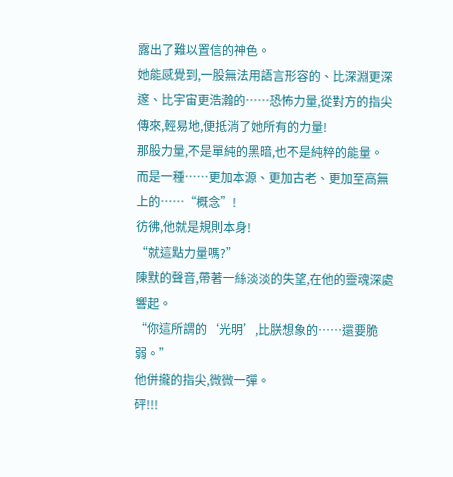露出了難以置信的神色。
她能感覺到,一股無法用語言形容的、比深淵更深邃、比宇宙更浩瀚的……恐怖力量,從對方的指尖傳來,輕易地,便抵消了她所有的力量!
那股力量,不是單純的黑暗,也不是純粹的能量。
而是一種……更加本源、更加古老、更加至高無上的……“概念”!
彷彿,他就是規則本身!
“就這點力量嗎?”
陳默的聲音,帶著一絲淡淡的失望,在他的靈魂深處響起。
“你這所謂的‘光明’,比朕想象的……還要脆弱。”
他併攏的指尖,微微一彈。
砰!!!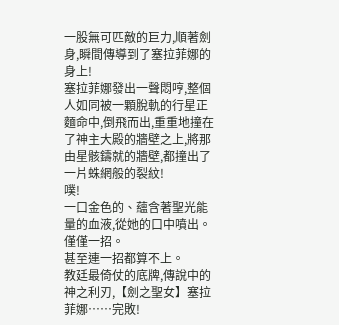一股無可匹敵的巨力,順著劍身,瞬間傳導到了塞拉菲娜的身上!
塞拉菲娜發出一聲悶哼,整個人如同被一顆脫軌的行星正麵命中,倒飛而出,重重地撞在了神主大殿的牆壁之上,將那由星骸鑄就的牆壁,都撞出了一片蛛網般的裂紋!
噗!
一口金色的、蘊含著聖光能量的血液,從她的口中噴出。
僅僅一招。
甚至連一招都算不上。
教廷最倚仗的底牌,傳說中的神之利刃,【劍之聖女】塞拉菲娜……完敗!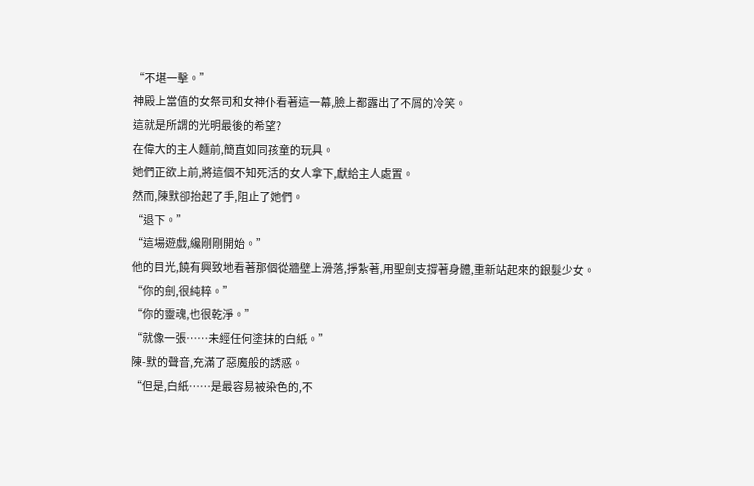“不堪一擊。”
神殿上當值的女祭司和女神仆看著這一幕,臉上都露出了不屑的冷笑。
這就是所謂的光明最後的希望?
在偉大的主人麵前,簡直如同孩童的玩具。
她們正欲上前,將這個不知死活的女人拿下,獻給主人處置。
然而,陳默卻抬起了手,阻止了她們。
“退下。”
“這場遊戲,纔剛剛開始。”
他的目光,饒有興致地看著那個從牆壁上滑落,掙紮著,用聖劍支撐著身體,重新站起來的銀髮少女。
“你的劍,很純粹。”
“你的靈魂,也很乾淨。”
“就像一張……未經任何塗抹的白紙。”
陳-默的聲音,充滿了惡魔般的誘惑。
“但是,白紙……是最容易被染色的,不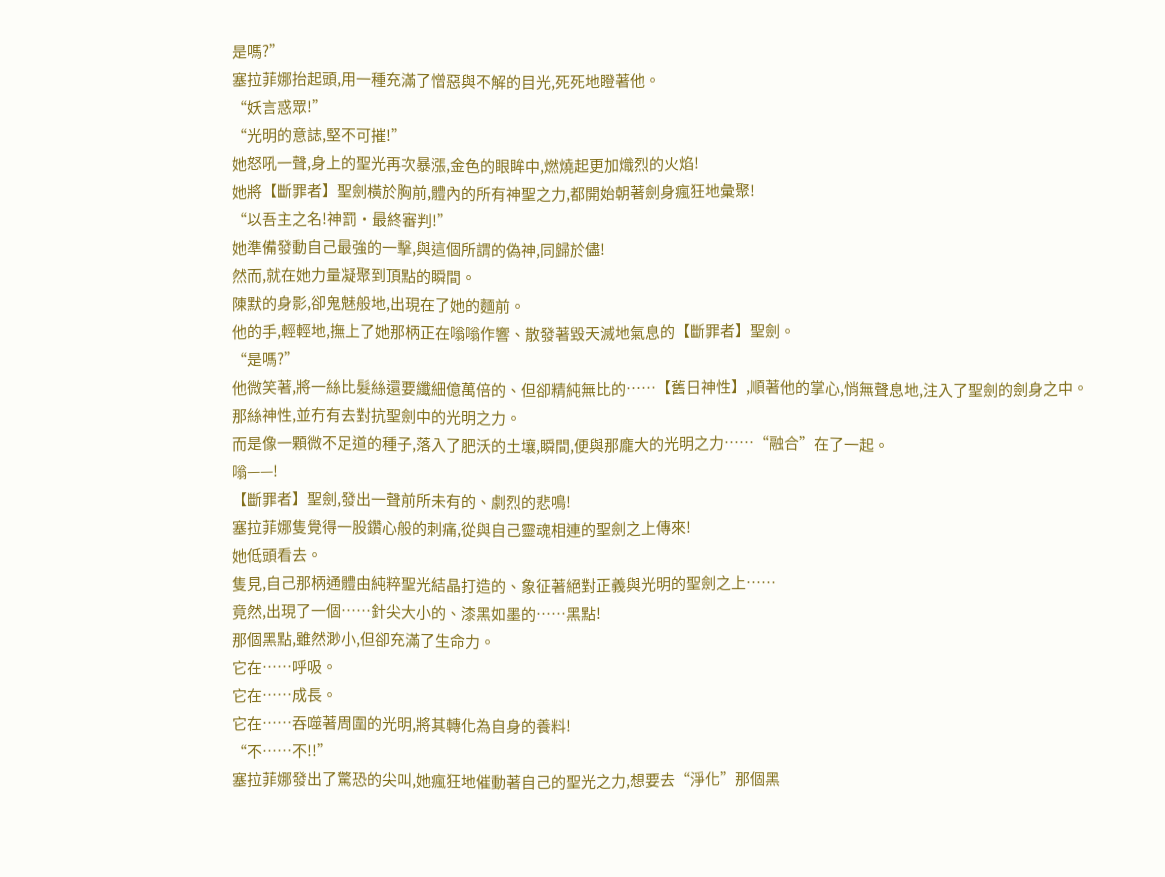是嗎?”
塞拉菲娜抬起頭,用一種充滿了憎惡與不解的目光,死死地瞪著他。
“妖言惑眾!”
“光明的意誌,堅不可摧!”
她怒吼一聲,身上的聖光再次暴漲,金色的眼眸中,燃燒起更加熾烈的火焰!
她將【斷罪者】聖劍橫於胸前,體內的所有神聖之力,都開始朝著劍身瘋狂地彙聚!
“以吾主之名!神罰·最終審判!”
她準備發動自己最強的一擊,與這個所謂的偽神,同歸於儘!
然而,就在她力量凝聚到頂點的瞬間。
陳默的身影,卻鬼魅般地,出現在了她的麵前。
他的手,輕輕地,撫上了她那柄正在嗡嗡作響、散發著毀天滅地氣息的【斷罪者】聖劍。
“是嗎?”
他微笑著,將一絲比髮絲還要纖細億萬倍的、但卻精純無比的……【舊日神性】,順著他的掌心,悄無聲息地,注入了聖劍的劍身之中。
那絲神性,並冇有去對抗聖劍中的光明之力。
而是像一顆微不足道的種子,落入了肥沃的土壤,瞬間,便與那龐大的光明之力……“融合”在了一起。
嗡——!
【斷罪者】聖劍,發出一聲前所未有的、劇烈的悲鳴!
塞拉菲娜隻覺得一股鑽心般的刺痛,從與自己靈魂相連的聖劍之上傳來!
她低頭看去。
隻見,自己那柄通體由純粹聖光結晶打造的、象征著絕對正義與光明的聖劍之上……
竟然,出現了一個……針尖大小的、漆黑如墨的……黑點!
那個黑點,雖然渺小,但卻充滿了生命力。
它在……呼吸。
它在……成長。
它在……吞噬著周圍的光明,將其轉化為自身的養料!
“不……不!!”
塞拉菲娜發出了驚恐的尖叫,她瘋狂地催動著自己的聖光之力,想要去“淨化”那個黑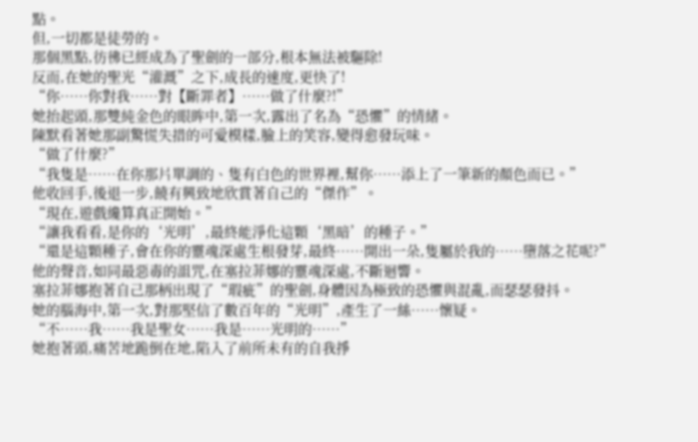點。
但,一切都是徒勞的。
那個黑點,彷彿已經成為了聖劍的一部分,根本無法被驅除!
反而,在她的聖光“灌溉”之下,成長的速度,更快了!
“你……你對我……對【斷罪者】……做了什麼?!”
她抬起頭,那雙純金色的眼眸中,第一次,露出了名為“恐懼”的情緒。
陳默看著她那副驚慌失措的可愛模樣,臉上的笑容,變得愈發玩味。
“做了什麼?”
“我隻是……在你那片單調的、隻有白色的世界裡,幫你……添上了一筆新的顏色而已。”
他收回手,後退一步,饒有興致地欣賞著自己的“傑作”。
“現在,遊戲纔算真正開始。”
“讓我看看,是你的‘光明’,最終能淨化這顆‘黑暗’的種子。”
“還是這顆種子,會在你的靈魂深處生根發芽,最終……開出一朵,隻屬於我的……墮落之花呢?”
他的聲音,如同最惡毒的詛咒,在塞拉菲娜的靈魂深處,不斷迴響。
塞拉菲娜抱著自己那柄出現了“瑕疵”的聖劍,身體因為極致的恐懼與混亂,而瑟瑟發抖。
她的腦海中,第一次,對那堅信了數百年的“光明”,產生了一絲……懷疑。
“不……我……我是聖女……我是……光明的……”
她抱著頭,痛苦地跪倒在地,陷入了前所未有的自我掙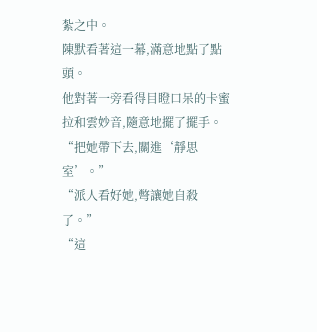紮之中。
陳默看著這一幕,滿意地點了點頭。
他對著一旁看得目瞪口呆的卡蜜拉和雲妙音,隨意地擺了擺手。
“把她帶下去,關進‘靜思室’。”
“派人看好她,彆讓她自殺了。”
“這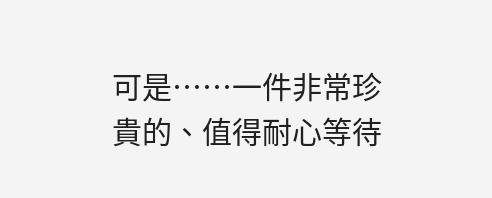可是……一件非常珍貴的、值得耐心等待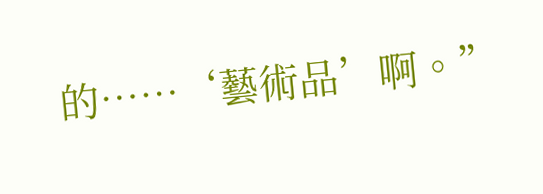的……‘藝術品’啊。”